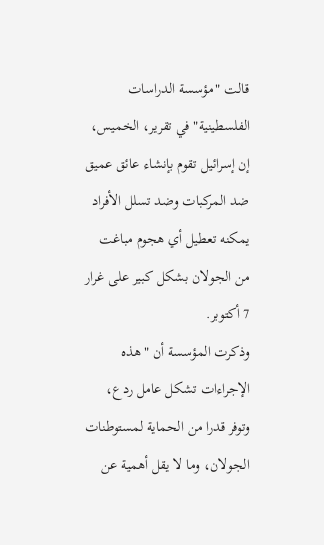قالت "مؤسسة الدراسات الفلسطينية" في تقرير، الخميس، إن إسرائيل تقوم بإنشاء عائق عميق ضد المركبات وضد تسلل الأفراد يمكنه تعطيل أي هجوم مباغت من الجولان بشكل كبير على غرار 7 أكتوبر.
وذكرت المؤسسة أن "هذه الإجراءات تشكل عامل ردع، وتوفر قدرا من الحماية لمستوطنات الجولان، وما لا يقل أهمية عن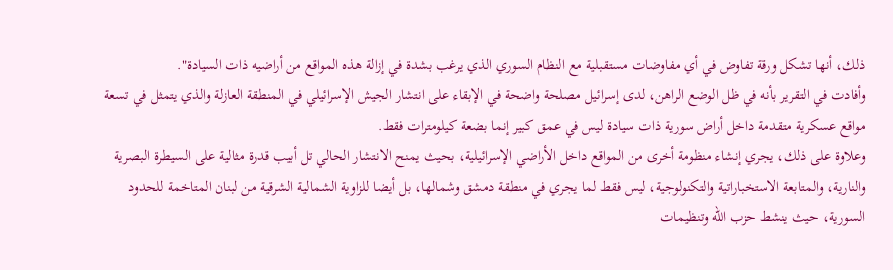ذلك، أنها تشكل ورقة تفاوض في أي مفاوضات مستقبلية مع النظام السوري الذي يرغب بشدة في إزالة هذه المواقع من أراضيه ذات السيادة".
وأفادت في التقرير بأنه في ظل الوضع الراهن، لدى إسرائيل مصلحة واضحة في الإبقاء على انتشار الجيش الإسرائيلي في المنطقة العازلة والذي يتمثل في تسعة مواقع عسكرية متقدمة داخل أراض سورية ذات سيادة ليس في عمق كبير إنما بضعة كيلومترات فقط.
وعلاوة على ذلك، يجري إنشاء منظومة أخرى من المواقع داخل الأراضي الإسرائيلية، بحيث يمنح الانتشار الحالي تل أبيب قدرة مثالية على السيطرة البصرية والنارية، والمتابعة الاستخباراتية والتكنولوجية، ليس فقط لما يجري في منطقة دمشق وشمالها، بل أيضا للزاوية الشمالية الشرقية من لبنان المتاخمة للحدود السورية، حيث ينشط حزب الله وتنظيمات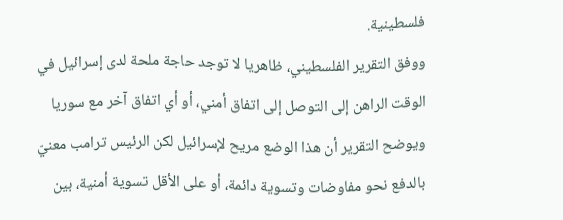فلسطينية.
ووفق التقرير الفلسطيني، ظاهريا لا توجد حاجة ملحة لدى إسرائيل في الوقت الراهن إلى التوصل إلى اتفاق أمني، أو أي اتفاق آخر مع سوريا
ويوضح التقرير أن هذا الوضع مريح لإسرائيل لكن الرئيس ترامب معنيّ بالدفع نحو مفاوضات وتسوية دائمة، أو على الأقل تسوية أمنية، بين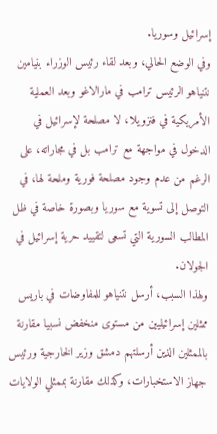إسرائيل وسوريا.
وفي الوضع الحالي، وبعد لقاء رئيس الوزراء بنيامين نتنياهو الرئيس ترامب في مارالاغو وبعد العملية الأمريكية في فنزويلا، لا مصلحة لإسرائيل في الدخول في مواجهة مع ترامب بل في مجاراته، على الرغم من عدم وجود مصلحة فورية وملحة لها، في التوصل إلى تسوية مع سوريا وبصورة خاصة في ظل المطالب السورية التي تسعى لتقييد حرية إسرائيل في الجولان.
ولهذا السبب، أرسل نتنياهو للمفاوضات في باريس ممثلين إسرائيليين من مستوى منخفض نسبيا مقارنة بالممثلين الذين أرسلتهم دمشق وزير الخارجية ورئيس جهاز الاستخبارات، وكذلك مقارنة بممثلي الولايات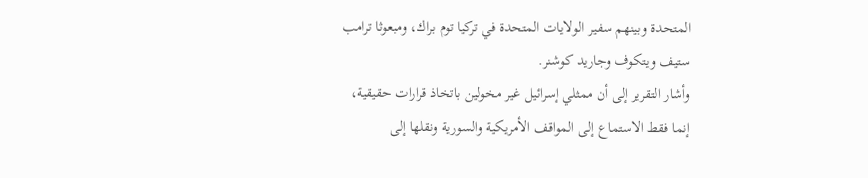المتحدة وبينهم سفير الولايات المتحدة في تركيا توم براك، ومبعوثا ترامب ستيف ويتكوف وجاريد كوشنر.
وأشار التقرير إلى أن ممثلي إسرائيل غير مخولين باتخاذ قرارات حقيقية، إنما فقط الاستماع إلى المواقف الأمريكية والسورية ونقلها إلى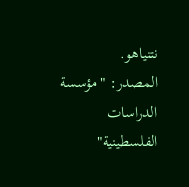نتنياهو.
المصدر: "مؤسسة الدراسات الفلسطينية"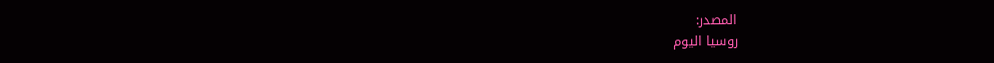المصدر:
روسيا اليوم